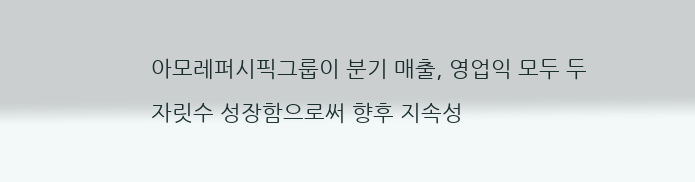아모레퍼시픽그룹이 분기 매출, 영업익 모두 두 자릿수 성장함으로써 향후 지속성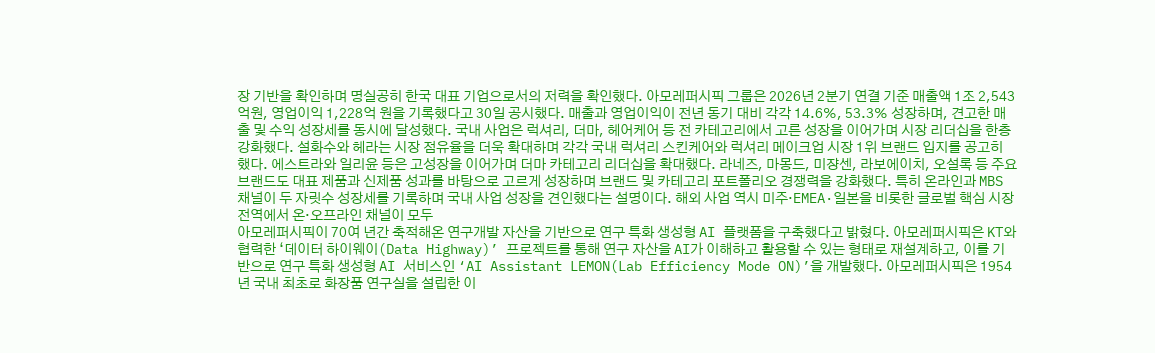장 기반을 확인하며 명실공히 한국 대표 기업으로서의 저력을 확인했다. 아모레퍼시픽 그룹은 2026년 2분기 연결 기준 매출액 1조 2,543억원, 영업이익 1,228억 원을 기록했다고 30일 공시했다. 매출과 영업이익이 전년 동기 대비 각각 14.6%, 53.3% 성장하며, 견고한 매출 및 수익 성장세를 동시에 달성했다. 국내 사업은 럭셔리, 더마, 헤어케어 등 전 카테고리에서 고른 성장을 이어가며 시장 리더십을 한층 강화했다. 설화수와 헤라는 시장 점유율을 더욱 확대하며 각각 국내 럭셔리 스킨케어와 럭셔리 메이크업 시장 1위 브랜드 입지를 공고히 했다. 에스트라와 일리윤 등은 고성장을 이어가며 더마 카테고리 리더십을 확대했다. 라네즈, 마몽드, 미쟝센, 라보에이치, 오설록 등 주요 브랜드도 대표 제품과 신제품 성과를 바탕으로 고르게 성장하며 브랜드 및 카테고리 포트폴리오 경쟁력을 강화했다. 특히 온라인과 MBS 채널이 두 자릿수 성장세를 기록하며 국내 사업 성장을 견인했다는 설명이다. 해외 사업 역시 미주·EMEA·일본을 비롯한 글로벌 핵심 시장 전역에서 온·오프라인 채널이 모두
아모레퍼시픽이 70여 년간 축적해온 연구개발 자산을 기반으로 연구 특화 생성형 AI 플랫폼을 구축했다고 밝혔다. 아모레퍼시픽은 KT와 협력한 ‘데이터 하이웨이(Data Highway)’ 프로젝트를 통해 연구 자산을 AI가 이해하고 활용할 수 있는 형태로 재설계하고, 이를 기반으로 연구 특화 생성형 AI 서비스인 ‘AI Assistant LEMON(Lab Efficiency Mode ON)’을 개발했다. 아모레퍼시픽은 1954년 국내 최초로 화장품 연구실을 설립한 이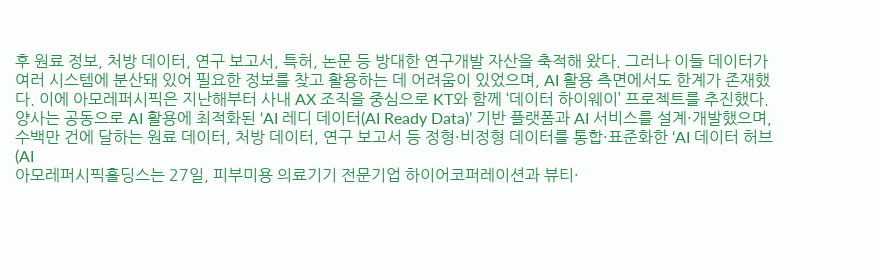후 원료 정보, 처방 데이터, 연구 보고서, 특허, 논문 등 방대한 연구개발 자산을 축적해 왔다. 그러나 이들 데이터가 여러 시스템에 분산돼 있어 필요한 정보를 찾고 활용하는 데 어려움이 있었으며, AI 활용 측면에서도 한계가 존재했다. 이에 아모레퍼시픽은 지난해부터 사내 AX 조직을 중심으로 KT와 함께 ‘데이터 하이웨이’ 프로젝트를 추진했다. 양사는 공동으로 AI 활용에 최적화된 ‘AI 레디 데이터(AI Ready Data)’ 기반 플랫폼과 AI 서비스를 설계·개발했으며, 수백만 건에 달하는 원료 데이터, 처방 데이터, 연구 보고서 등 정형·비정형 데이터를 통합·표준화한 ‘AI 데이터 허브(AI
아모레퍼시픽홀딩스는 27일, 피부미용 의료기기 전문기업 하이어코퍼레이션과 뷰티·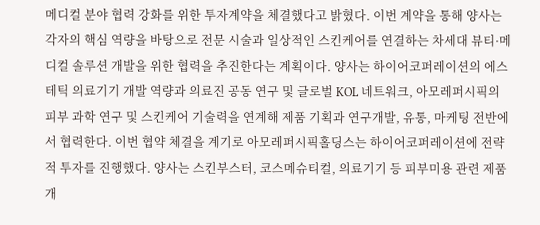메디컬 분야 협력 강화를 위한 투자계약을 체결했다고 밝혔다. 이번 계약을 통해 양사는 각자의 핵심 역량을 바탕으로 전문 시술과 일상적인 스킨케어를 연결하는 차세대 뷰티·메디컬 솔루션 개발을 위한 협력을 추진한다는 계획이다. 양사는 하이어코퍼레이션의 에스테틱 의료기기 개발 역량과 의료진 공동 연구 및 글로벌 KOL 네트워크, 아모레퍼시픽의 피부 과학 연구 및 스킨케어 기술력을 연계해 제품 기획과 연구개발, 유통, 마케팅 전반에서 협력한다. 이번 협약 체결을 계기로 아모레퍼시픽홀딩스는 하이어코퍼레이션에 전략적 투자를 진행했다. 양사는 스킨부스터, 코스메슈티컬, 의료기기 등 피부미용 관련 제품 개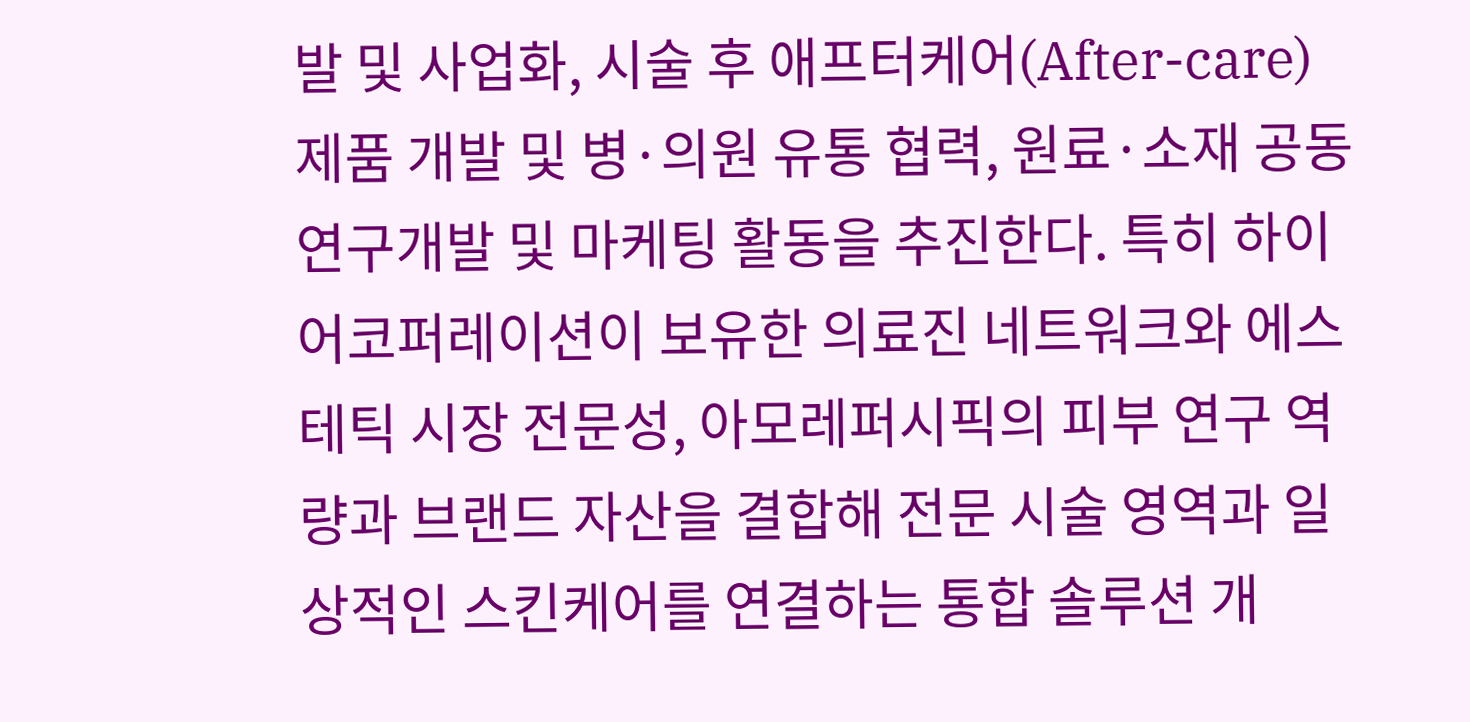발 및 사업화, 시술 후 애프터케어(After-care) 제품 개발 및 병·의원 유통 협력, 원료·소재 공동 연구개발 및 마케팅 활동을 추진한다. 특히 하이어코퍼레이션이 보유한 의료진 네트워크와 에스테틱 시장 전문성, 아모레퍼시픽의 피부 연구 역량과 브랜드 자산을 결합해 전문 시술 영역과 일상적인 스킨케어를 연결하는 통합 솔루션 개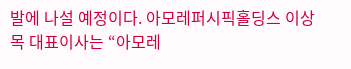발에 나설 예정이다. 아모레퍼시픽홀딩스 이상목 대표이사는 “아모레